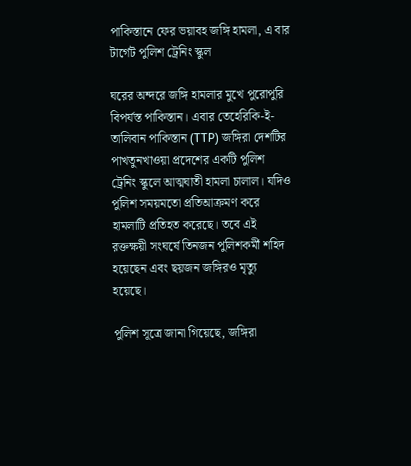পাকিস্তানে ফের ভয়াবহ জঙ্গি হামলা, এ বার টার্গেট পুলিশ ট্রেনিং স্কুল

ঘরের অন্দরে জঙ্গি হামলার মুখে পুরোপুরি বিপর্যস্ত পাকিস্তান। এবার তেহেরিকি-ই-তালিবান পাকিস্তান (TTP) জঙ্গিরা দেশটির পাখতুনখাওয়া প্রদেশের একটি পুলিশ ট্রেনিং স্কুলে আত্মঘাতী হামলা চালাল। যদিও পুলিশ সময়মতো প্রতিআক্রমণ করে হামলাটি প্রতিহত করেছে। তবে এই রক্তক্ষয়ী সংঘর্ষে তিনজন পুলিশকর্মী শহিদ হয়েছেন এবং ছয়জন জঙ্গিরও মৃত্যু হয়েছে।

পুলিশ সূত্রে জানা গিয়েছে, জঙ্গিরা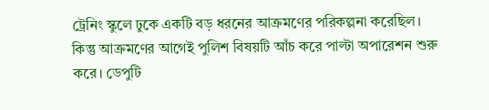ট্রেনিং স্কুলে ঢুকে একটি বড় ধরনের আক্রমণের পরিকল্পনা করেছিল। কিন্তু আক্রমণের আগেই পুলিশ বিষয়টি আঁচ করে পাল্টা অপারেশন শুরু করে। ডেপুটি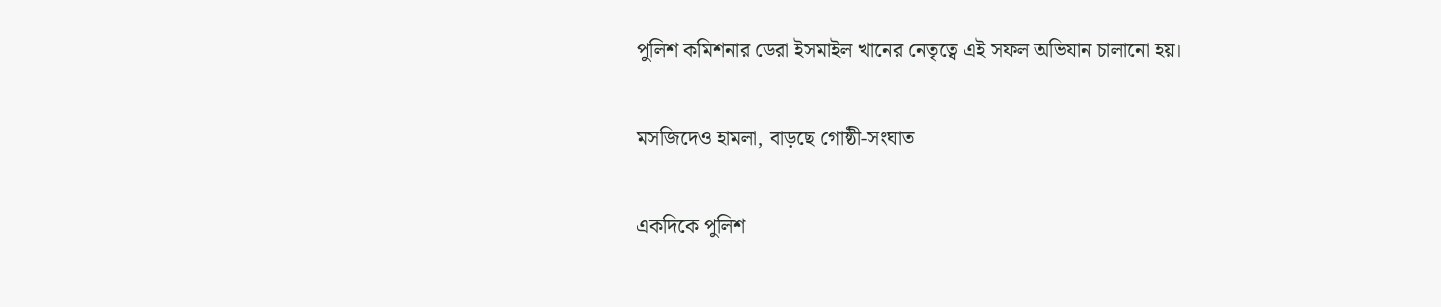পুলিশ কমিশনার ডেরা ইসমাইল খানের নেতৃত্বে এই সফল অভিযান চালানো হয়।

মসজিদেও হামলা, বাড়ছে গোষ্ঠী-সংঘাত

একদিকে পুলিশ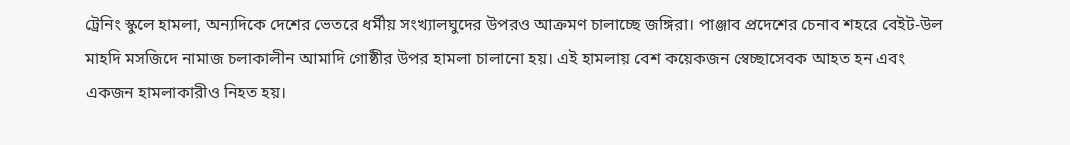ট্রেনিং স্কুলে হামলা, অন্যদিকে দেশের ভেতরে ধর্মীয় সংখ্যালঘুদের উপরও আক্রমণ চালাচ্ছে জঙ্গিরা। পাঞ্জাব প্রদেশের চেনাব শহরে বেইট-উল মাহদি মসজিদে নামাজ চলাকালীন আমাদি গোষ্ঠীর উপর হামলা চালানো হয়। এই হামলায় বেশ কয়েকজন স্বেচ্ছাসেবক আহত হন এবং একজন হামলাকারীও নিহত হয়।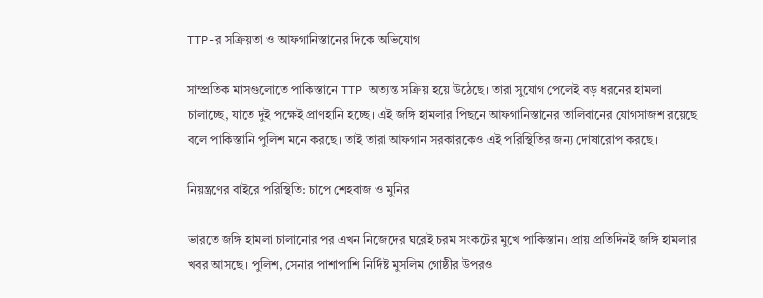TTP-র সক্রিয়তা ও আফগানিস্তানের দিকে অভিযোগ

সাম্প্রতিক মাসগুলোতে পাকিস্তানে TTP অত্যন্ত সক্রিয় হয়ে উঠেছে। তারা সুযোগ পেলেই বড় ধরনের হামলা চালাচ্ছে, যাতে দুই পক্ষেই প্রাণহানি হচ্ছে। এই জঙ্গি হামলার পিছনে আফগানিস্তানের তালিবানের যোগসাজশ রয়েছে বলে পাকিস্তানি পুলিশ মনে করছে। তাই তারা আফগান সরকারকেও এই পরিস্থিতির জন্য দোষারোপ করছে।

নিয়ন্ত্রণের বাইরে পরিস্থিতি: চাপে শেহবাজ ও মুনির

ভারতে জঙ্গি হামলা চালানোর পর এখন নিজেদের ঘরেই চরম সংকটের মুখে পাকিস্তান। প্রায় প্রতিদিনই জঙ্গি হামলার খবর আসছে। পুলিশ, সেনার পাশাপাশি নির্দিষ্ট মুসলিম গোষ্ঠীর উপরও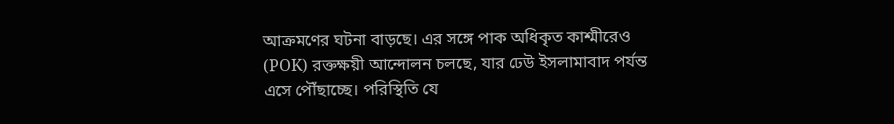আক্রমণের ঘটনা বাড়ছে। এর সঙ্গে পাক অধিকৃত কাশ্মীরেও (POK) রক্তক্ষয়ী আন্দোলন চলছে, যার ঢেউ ইসলামাবাদ পর্যন্ত এসে পৌঁছাচ্ছে। পরিস্থিতি যে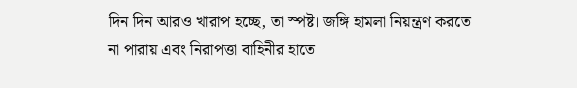দিন দিন আরও খারাপ হচ্ছে, তা স্পষ্ট। জঙ্গি হামলা নিয়ন্ত্রণ করতে না পারায় এবং নিরাপত্তা বাহিনীর হাতে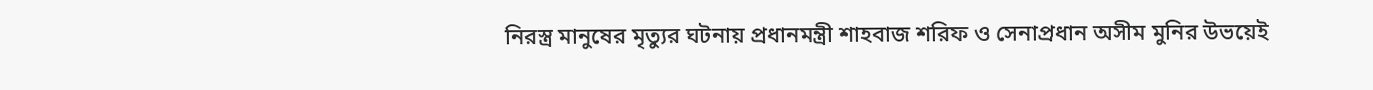নিরস্ত্র মানুষের মৃত্যুর ঘটনায় প্রধানমন্ত্রী শাহবাজ শরিফ ও সেনাপ্রধান অসীম মুনির উভয়েই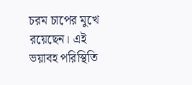চরম চাপের মুখে রয়েছেন। এই ভয়াবহ পরিস্থিতি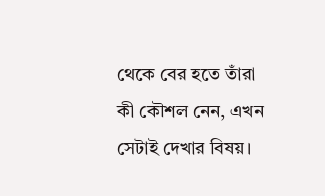থেকে বের হতে তাঁরা কী কৌশল নেন, এখন সেটাই দেখার বিষয়।